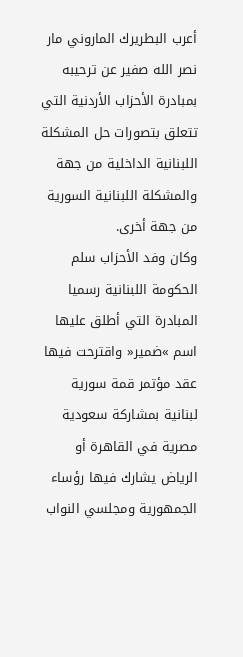أعرب البطريرك الماروني مار نصر الله صفير عن ترحيبه بمبادرة الأحزاب الأردنية التي تتعلق بتصورات حل المشكلة اللبنانية الداخلية من جهة والمشكلة اللبنانية السورية من جهة أخرى.
وكان وفد الأحزاب سلم الحكومة اللبنانية رسميا المبادرة التي أطلق عليها اسم »ضمير« واقترحت فيها عقد مؤتمر قمة سورية لبنانية بمشاركة سعودية مصرية في القاهرة أو الرياض يشارك فيها رؤساء الجمهورية ومجلسي النواب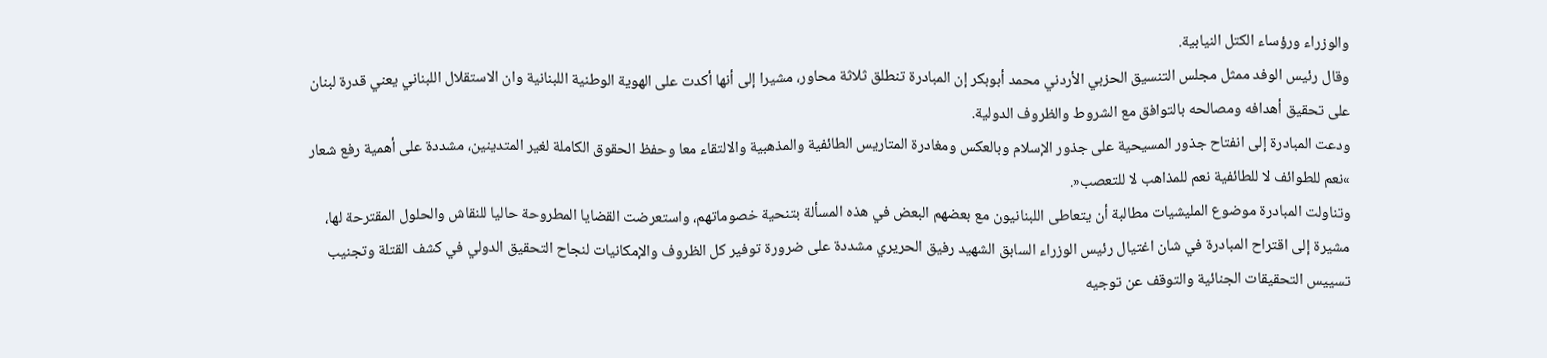والوزراء ورؤساء الكتل النيابية.
وقال رئيس الوفد ممثل مجلس التنسيق الحزبي الأردني محمد أبوبكر إن المبادرة تنطلق ثلاثة محاور، مشيرا إلى أنها أكدت على الهوية الوطنية اللبنانية وان الاستقلال اللبناني يعني قدرة لبنان على تحقيق أهدافه ومصالحه بالتوافق مع الشروط والظروف الدولية.
ودعت المبادرة إلى انفتاح جذور المسيحية على جذور الإسلام وبالعكس ومغادرة المتاريس الطائفية والمذهبية والالتقاء معا وحفظ الحقوق الكاملة لغير المتدينين، مشددة على أهمية رفع شعار »نعم للطوائف لا للطائفية نعم للمذاهب لا للتعصب«.
وتناولت المبادرة موضوع المليشيات مطالبة أن يتعاطى اللبنانيون مع بعضهم البعض في هذه المسألة بتنحية خصوماتهم، واستعرضت القضايا المطروحة حاليا للنقاش والحلول المقترحة لها،
مشيرة إلى اقتراح المبادرة في شان اغتيال رئيس الوزراء السابق الشهيد رفيق الحريري مشددة على ضرورة توفير كل الظروف والإمكانيات لنجاح التحقيق الدولي في كشف القتلة وتجنيب تسييس التحقيقات الجنائية والتوقف عن توجيه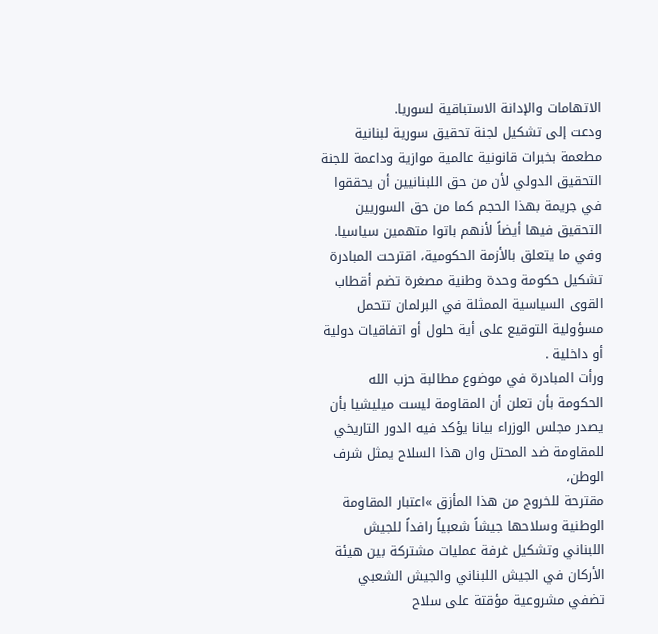الاتهامات والإدانة الاستباقية لسوريا.
ودعت إلى تشكيل لجنة تحقيق سورية لبنانية مطعمة بخبرات قانونية عالمية موازية وداعمة للجنة التحقيق الدولي لأن من حق اللبنانيين أن يحققوا في جريمة بهذا الحجم كما من حق السوريين التحقيق فيها أيضاً لأنهم باتوا متهمين سياسيا.
وفي ما يتعلق بالأزمة الحكومية، اقترحت المبادرة تشكيل حكومة وحدة وطنية مصغرة تضم أقطاب القوى السياسية الممثلة في البرلمان تتحمل مسؤولية التوقيع على أية حلول أو اتفاقيات دولية أو داخلية .
ورأت المبادرة في موضوع مطالبة حزب الله الحكومة بأن تعلن أن المقاومة ليست ميليشيا بأن يصدر مجلس الوزراء بيانا يؤكد فيه الدور التاريخي للمقاومة ضد المحتل وان هذا السلاح يمثل شرف الوطن،
مقترحة للخروج من هذا المأزق »اعتبار المقاومة الوطنية وسلاحها جيشاً شعبياً رافداً للجيش اللبناني وتشكيل غرفة عمليات مشتركة بين هيئة الأركان في الجيش اللبناني والجيش الشعبي تضفي مشروعية مؤقتة على سلاح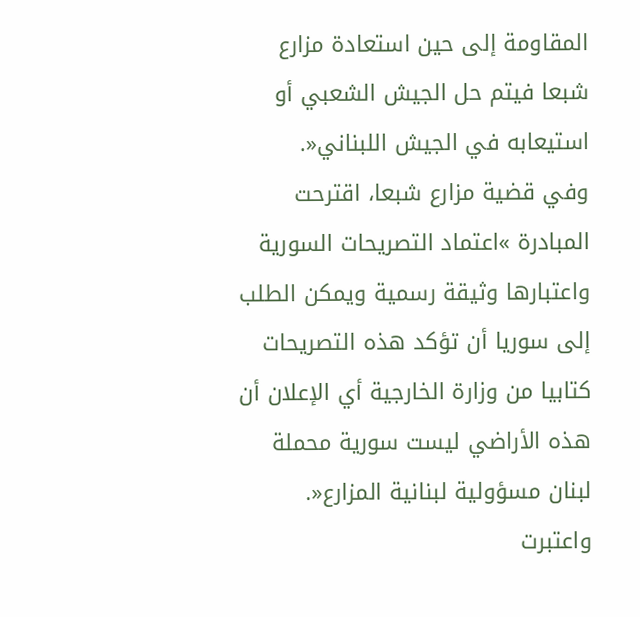المقاومة إلى حين استعادة مزارع شبعا فيتم حل الجيش الشعبي أو استيعابه في الجيش اللبناني«.
وفي قضية مزارع شبعا، اقترحت المبادرة »اعتماد التصريحات السورية واعتبارها وثيقة رسمية ويمكن الطلب إلى سوريا أن تؤكد هذه التصريحات كتابيا من وزارة الخارجية أي الإعلان أن هذه الأراضي ليست سورية محملة لبنان مسؤولية لبنانية المزارع«.
واعتبرت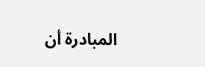المبادرة أن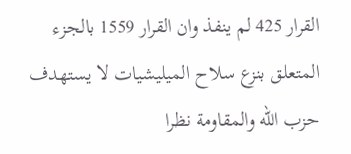القرار 425 لم ينفذ وان القرار 1559 بالجزء المتعلق بنزع سلاح الميليشيات لا يستهدف حزب الله والمقاومة نظرا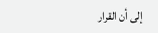إلى أن القرار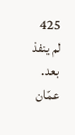425 لم ينفذ بعد.
عمّان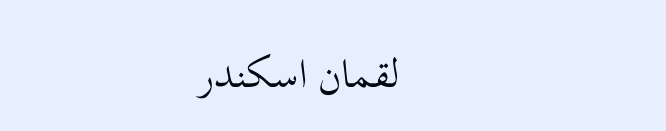لقمان اسكندر